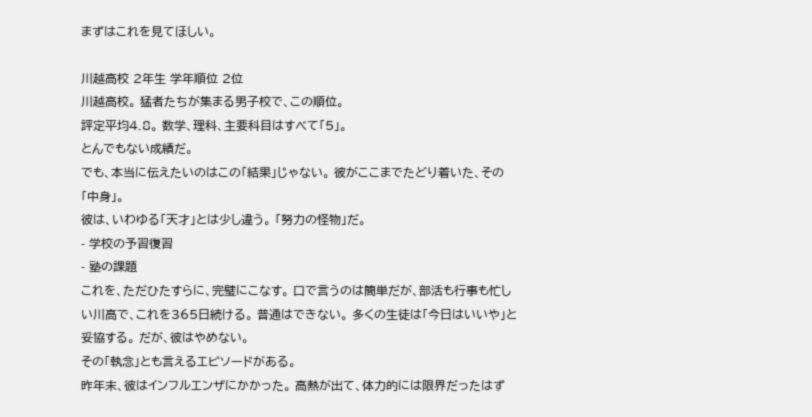まずはこれを見てほしい。

川越高校 2年生 学年順位 2位
川越高校。 猛者たちが集まる男子校で、この順位。
評定平均4.8。 数学、理科、主要科目はすべて「5」。
とんでもない成績だ。
でも、本当に伝えたいのはこの「結果」じゃない。 彼がここまでたどり着いた、その「中身」。
彼は、いわゆる「天才」とは少し違う。 「努力の怪物」だ。
- 学校の予習復習
- 塾の課題
これを、ただひたすらに、完璧にこなす。 口で言うのは簡単だが、部活も行事も忙しい川高で、これを365日続ける。 普通はできない。 多くの生徒は「今日はいいや」と妥協する。 だが、彼はやめない。
その「執念」とも言えるエピソードがある。
昨年末、彼はインフルエンザにかかった。 高熱が出て、体力的には限界だったはず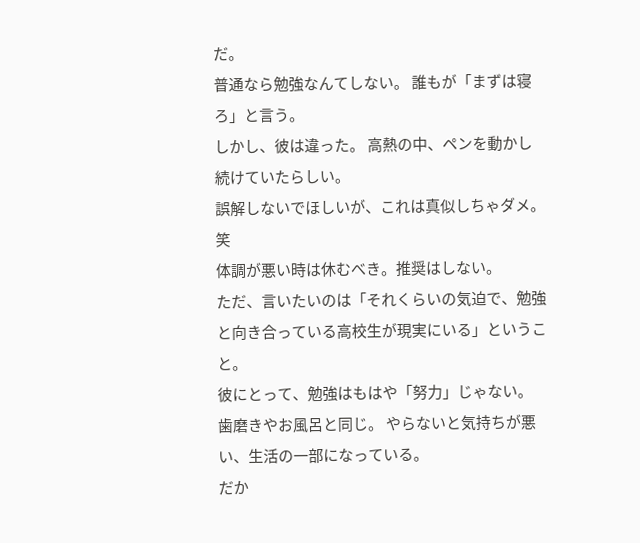だ。
普通なら勉強なんてしない。 誰もが「まずは寝ろ」と言う。
しかし、彼は違った。 高熱の中、ペンを動かし続けていたらしい。
誤解しないでほしいが、これは真似しちゃダメ。笑
体調が悪い時は休むべき。推奨はしない。
ただ、言いたいのは「それくらいの気迫で、勉強と向き合っている高校生が現実にいる」ということ。
彼にとって、勉強はもはや「努力」じゃない。 歯磨きやお風呂と同じ。 やらないと気持ちが悪い、生活の一部になっている。
だか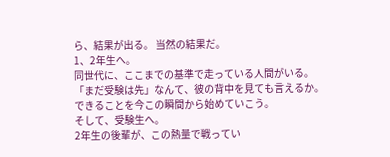ら、結果が出る。 当然の結果だ。
1、2年生へ。
同世代に、ここまでの基準で走っている人間がいる。 「まだ受験は先」なんて、彼の背中を見ても言えるか。
できることを今この瞬間から始めていこう。
そして、受験生へ。
2年生の後輩が、この熱量で戦ってい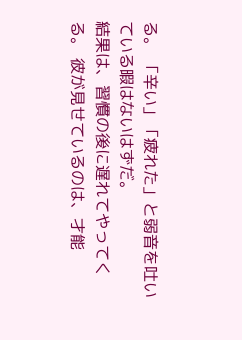る。 「辛い」「疲れた」と弱音を吐いている暇はないはずだ。
結果は、習慣の後に遅れてやってくる。 彼が見せているのは、才能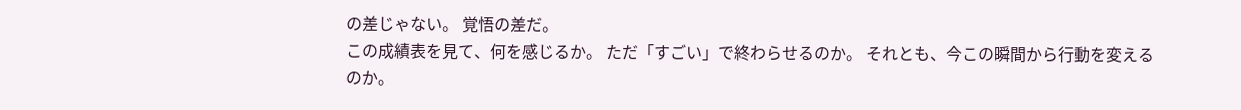の差じゃない。 覚悟の差だ。
この成績表を見て、何を感じるか。 ただ「すごい」で終わらせるのか。 それとも、今この瞬間から行動を変えるのか。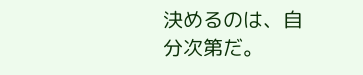決めるのは、自分次第だ。